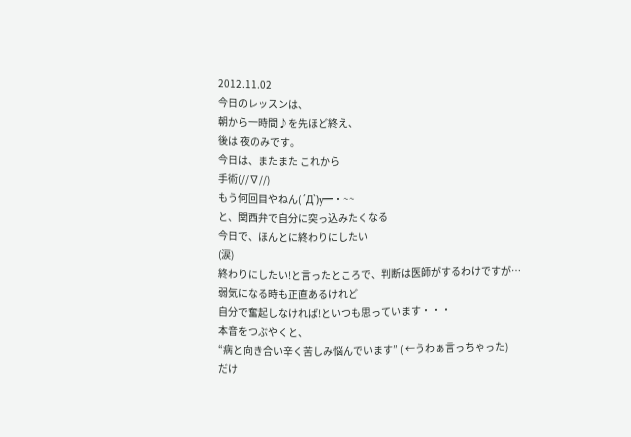2012.11.02
今日のレッスンは、
朝から一時間♪を先ほど終え、
後は 夜のみです。
今日は、またまた これから
手術(//∇//)
もう何回目やねん( ´Д`)y━・~~
と、関西弁で自分に突っ込みたくなる
今日で、ほんとに終わりにしたい
(涙)
終わりにしたい!と言ったところで、判断は医師がするわけですが…
弱気になる時も正直あるけれど
自分で奮起しなければ!といつも思っています・・・
本音をつぶやくと、
“病と向き合い辛く苦しみ悩んでいます” ( ←うわぁ言っちゃった)
だけ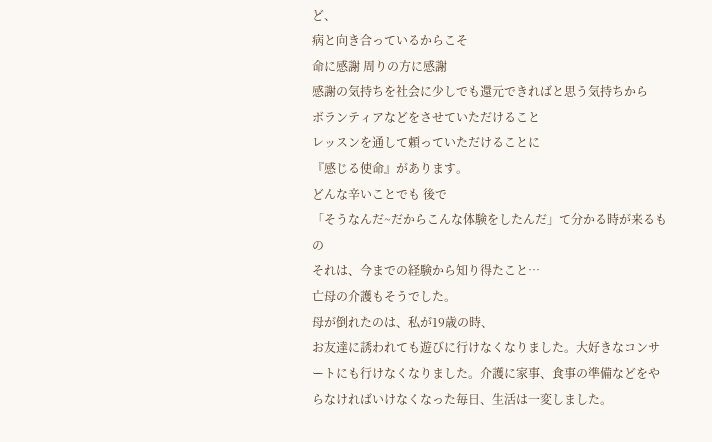ど、
病と向き合っているからこそ
命に感謝 周りの方に感謝
感謝の気持ちを社会に少しでも還元できればと思う気持ちから
ボランティアなどをさせていただけること
レッスンを通して頼っていただけることに
『感じる使命』があります。
どんな辛いことでも 後で
「そうなんだ~だからこんな体験をしたんだ」て分かる時が来るもの
それは、今までの経験から知り得たこと…
亡母の介護もそうでした。
母が倒れたのは、私が19歳の時、
お友達に誘われても遊びに行けなくなりました。大好きなコンサートにも行けなくなりました。介護に家事、食事の準備などをやらなければいけなくなった毎日、生活は一変しました。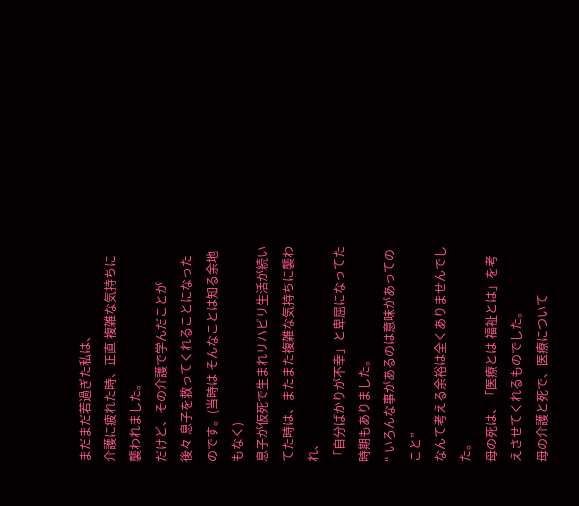まだまだ若過ぎた私は、
介護に疲れた時、正直 複雑な気持ちに襲われました。
だけど、その介護で学んだことが
後々 息子を救ってくれることになったのです。(当時は そんなことは知る余地もなく)
息子が仮死で生まれリハビリ生活が続いてた時は、またまた複雑な気持ちに襲われ、
「自分ばかりが不幸」と卑屈になってた時期もありました。
“ いろんな事があるのは意味があってのこと”
なんて考える余裕は全くありませんでした。
母の死は、「医療とは 福祉とは」を考えさせてくれるものでした。
母の介護と死で、医療について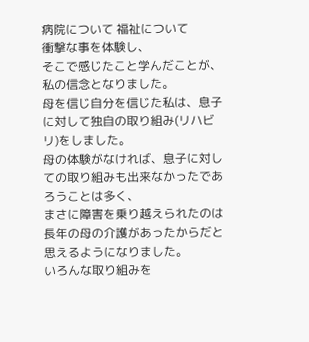病院について 福祉について
衝撃な事を体験し、
そこで感じたこと学んだことが、私の信念となりました。
母を信じ自分を信じた私は、息子に対して独自の取り組み(リハビリ)をしました。
母の体験がなければ、息子に対しての取り組みも出来なかったであろうことは多く、
まさに障害を乗り越えられたのは
長年の母の介護があったからだと思えるようになりました。
いろんな取り組みを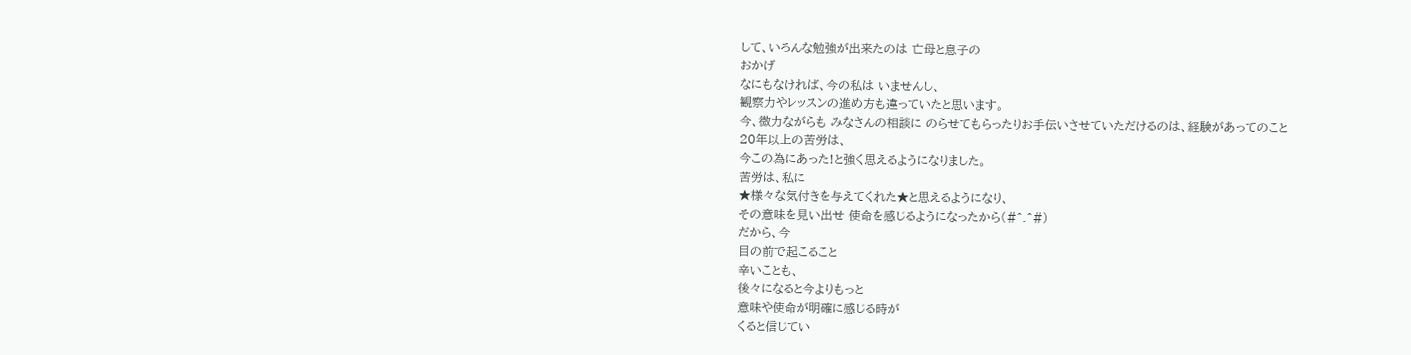して、いろんな勉強が出来たのは 亡母と息子の
おかげ
なにもなければ、今の私は いませんし、
観察力やレッスンの進め方も違っていたと思います。
今、微力ながらも みなさんの相談に のらせてもらったりお手伝いさせていただけるのは、経験があってのこと
20年以上の苦労は、
今この為にあった!と強く思えるようになりました。
苦労は、私に
★様々な気付きを与えてくれた★と思えるようになり、
その意味を見い出せ 使命を感じるようになったから(#^.^#)
だから、今
目の前で起こること
辛いことも、
後々になると今よりもっと
意味や使命が明確に感じる時が
くると信じてい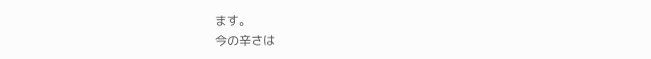ます。
今の辛さは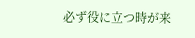必ず役に立つ時が来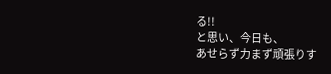る!!
と思い、今日も、
あせらず力まず頑張りす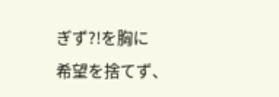ぎず?!を胸に
希望を捨てず、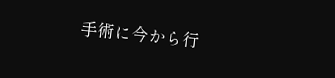手術に今から行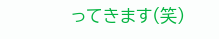ってきます(笑)